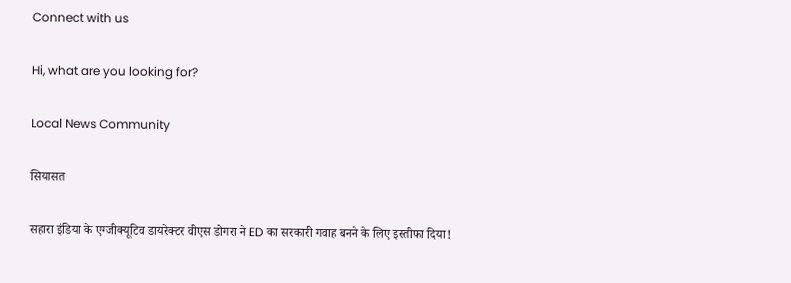Connect with us

Hi, what are you looking for?

Local News Community

सियासत

सहारा इंडिया के एग्जीक्यूटिव डायरेक्टर वीएस डोगरा ने ED का सरकारी गवाह बनने के लिए इस्तीफा दिया!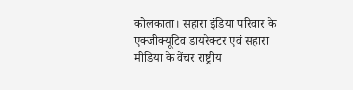कोलकाता। सहारा इंडिया परिवार के एक्जीक्यूटिव डायरेक्टर एवं सहारा मीडिया के वेंचर राष्ट्रीय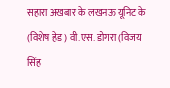सहारा अखबार के लखनऊ यूनिट के (विशेष हेड) वी.एस. डोगरा (विजय सिंह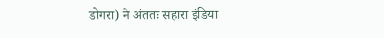डोगरा) ने अंततः सहारा इंडिया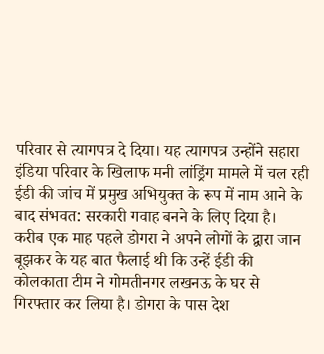परिवार से त्यागपत्र दे दिया। यह त्यागपत्र उन्होंने सहारा इंडिया परिवार के खिलाफ मनी लांड्रिंग मामले में चल रही ईडी की जांच में प्रमुख अभियुक्त के रूप में नाम आने के बाद संभवत: सरकारी गवाह बनने के लिए दिया है। करीब एक माह पहले डोगरा ने अपने लोगों के द्वारा जान बूझकर के यह बात फैलाई थी कि उन्हें ईडी की कोलकाता टीम ने गोमतीनगर लखनऊ के घर से गिरफ्तार कर लिया है। डोगरा के पास देश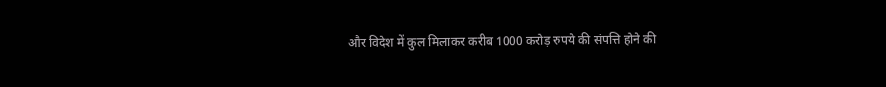और विदेश में कुल मिलाकर करीब 1000 करोड़ रुपये की संपत्ति होने की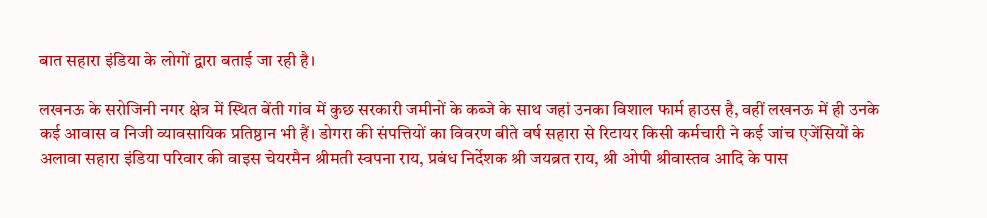बात सहारा इंडिया के लोगों द्वारा बताई जा रही है।

लखनऊ के सरोजिनी नगर क्षेत्र में स्थित बेंती गांव में कुछ सरकारी जमीनों के कब्जे के साथ जहां उनका विशाल फार्म हाउस है, वहीं लखनऊ में ही उनके कई आवास व निजी व्यावसायिक प्रतिष्ठान भी हैं। डोगरा की संपत्तियों का विवरण बीते वर्ष सहारा से रिटायर किसी कर्मचारी ने कई जांच एजेंसियों के अलावा सहारा इंडिया परिवार की वाइस चेयरमैन श्रीमती स्वपना राय, प्रबंध निर्देशक श्री जयब्रत राय, श्री ओपी श्रीवास्तव आदि के पास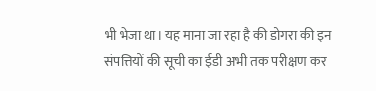भी भेजा था। यह माना जा रहा है की डोगरा की इन संपत्तियों की सूची का ईडी अभी तक परीक्षण कर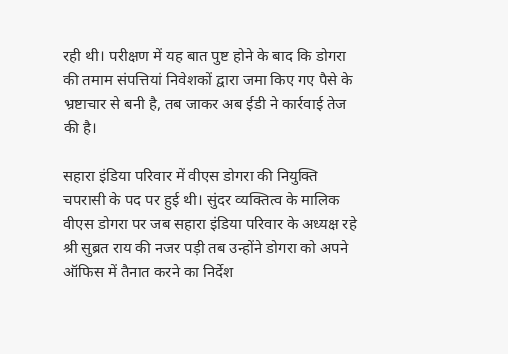रही थी। परीक्षण में यह बात पुष्ट होने के बाद कि डोगरा की तमाम संपत्तियां निवेशकों द्वारा जमा किए गए पैसे के भ्रष्टाचार से बनी है, तब जाकर अब ईडी ने कार्रवाई तेज की है।

सहारा इंडिया परिवार में वीएस डोगरा की नियुक्ति चपरासी के पद पर हुई थी। सुंदर व्यक्तित्व के मालिक वीएस डोगरा पर जब सहारा इंडिया परिवार के अध्यक्ष रहे श्री सुब्रत राय की नजर पड़ी तब उन्होंने डोगरा को अपने ऑफिस में तैनात करने का निर्देश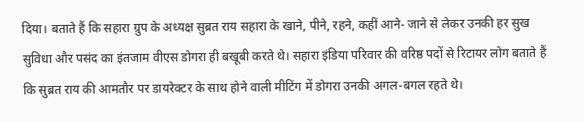दिया। बताते हैं कि सहारा ग्रुप के अध्यक्ष सुब्रत राय सहारा के खाने, पीने, रहने, कहीं आने- जाने से लेकर उनकी हर सुख सुविधा और पसंद का इंतजाम वीएस डोगरा ही बखूबी करते थे। सहारा इंडिया परिवार की वरिष्ठ पदों से रिटायर लोग बताते हैं कि सुब्रत राय की आमतौर पर डायरेक्टर के साथ होने वाली मीटिंग में डोगरा उनकी अगल-बगल रहते थे।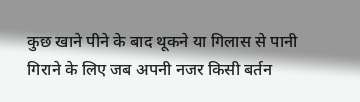कुछ खाने पीने के बाद थूकने या गिलास से पानी गिराने के लिए जब अपनी नजर किसी बर्तन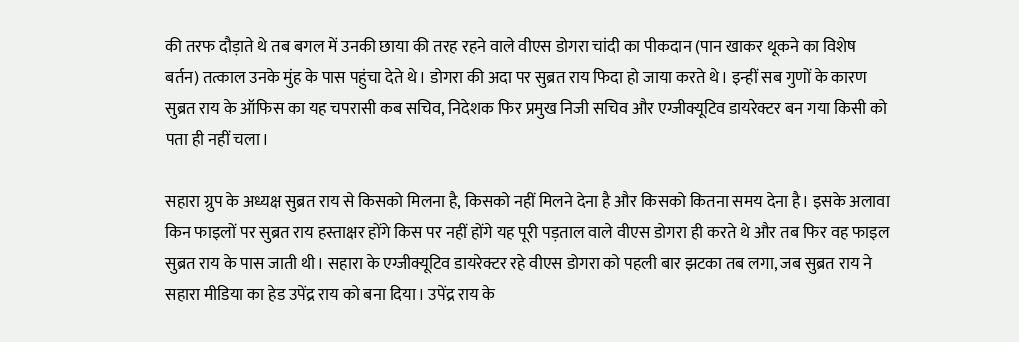की तरफ दौड़ाते थे तब बगल में उनकी छाया की तरह रहने वाले वीएस डोगरा चांदी का पीकदान (पान खाकर थूकने का विशेष बर्तन) तत्काल उनके मुंह के पास पहुंचा देते थे। डोगरा की अदा पर सुब्रत राय फिदा हो जाया करते थे। इन्हीं सब गुणों के कारण सुब्रत राय के ऑफिस का यह चपरासी कब सचिव, निदेशक फिर प्रमुख निजी सचिव और एग्जीक्यूटिव डायरेक्टर बन गया किसी को पता ही नहीं चला।

सहारा ग्रुप के अध्यक्ष सुब्रत राय से किसको मिलना है, किसको नहीं मिलने देना है और किसको कितना समय देना है। इसके अलावा किन फाइलों पर सुब्रत राय हस्ताक्षर होंगे किस पर नहीं होंगे यह पूरी पड़ताल वाले वीएस डोगरा ही करते थे और तब फिर वह फाइल सुब्रत राय के पास जाती थी। सहारा के एग्जीक्यूटिव डायरेक्टर रहे वीएस डोगरा को पहली बार झटका तब लगा, जब सुब्रत राय ने सहारा मीडिया का हेड उपेंद्र राय को बना दिया। उपेंद्र राय के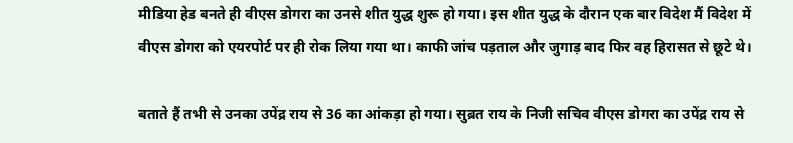मीडिया हेड बनते ही वीएस डोगरा का उनसे शीत युद्ध शुरू हो गया। इस शीत युद्ध के दौरान एक बार विदेश मैं विदेश में वीएस डोगरा को एयरपोर्ट पर ही रोक लिया गया था। काफी जांच पड़ताल और जुगाड़ बाद फिर वह हिरासत से छूटे थे।

बताते हैं तभी से उनका उपेंद्र राय से 36 का आंकड़ा हो गया। सुब्रत राय के निजी सचिव वीएस डोगरा का उपेंद्र राय से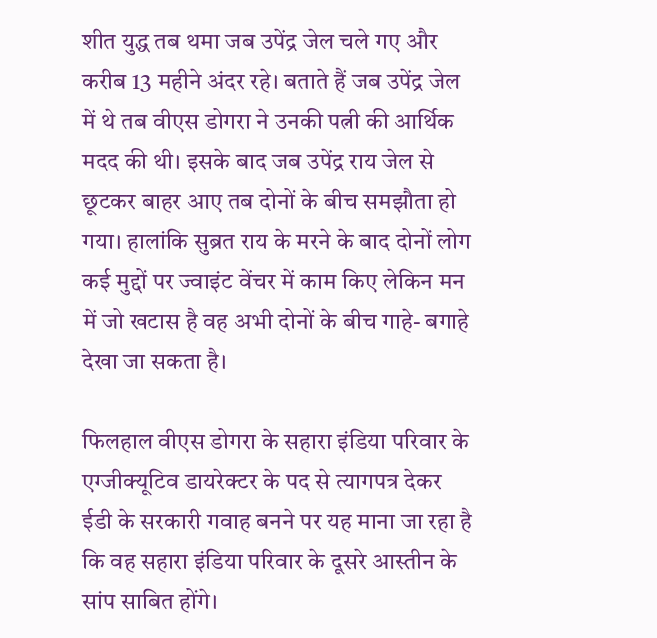शीत युद्ध तब थमा जब उपेंद्र जेल चले गए और करीब 13 महीने अंदर रहे। बताते हैं जब उपेंद्र जेल में थे तब वीएस डोगरा ने उनकी पत्नी की आर्थिक मदद की थी। इसके बाद जब उपेंद्र राय जेल से छूटकर बाहर आए तब दोनों के बीच समझौता हो गया। हालांकि सुब्रत राय के मरने के बाद दोनों लोग कई मुद्दों पर ज्वाइंट वेंचर में काम किए लेकिन मन में जो खटास है वह अभी दोनों के बीच गाहे- बगाहे देखा जा सकता है।

फिलहाल वीएस डोगरा के सहारा इंडिया परिवार के एग्जीक्यूटिव डायरेक्टर के पद से त्यागपत्र देकर ईडी के सरकारी गवाह बनने पर यह माना जा रहा है कि वह सहारा इंडिया परिवार के दूसरे आस्तीन के सांप साबित होंगे।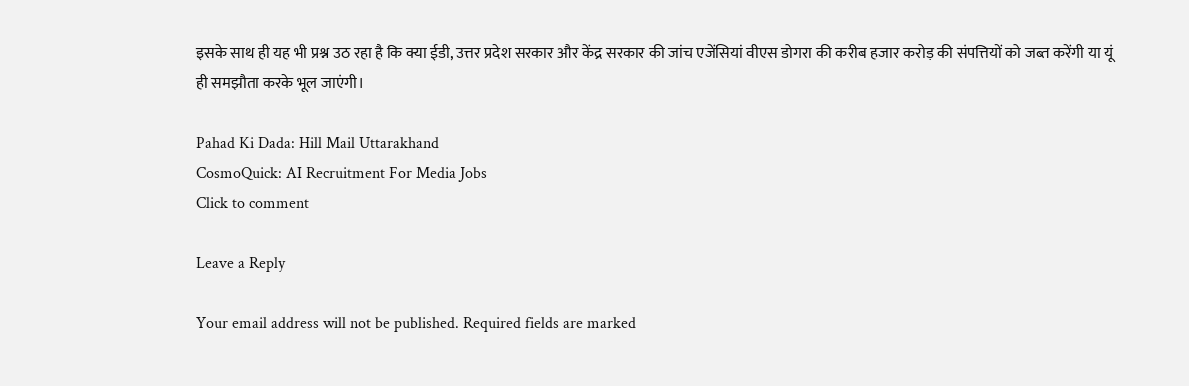इसके साथ ही यह भी प्रश्न उठ रहा है कि क्या ईडी, उत्तर प्रदेश सरकार और केंद्र सरकार की जांच एजेंसियां वीएस डोगरा की करीब हजार करोड़ की संपत्तियों को जब्त करेंगी या यूं ही समझौता करके भूल जाएंगी।

Pahad Ki Dada: Hill Mail Uttarakhand
CosmoQuick: AI Recruitment For Media Jobs
Click to comment

Leave a Reply

Your email address will not be published. Required fields are marked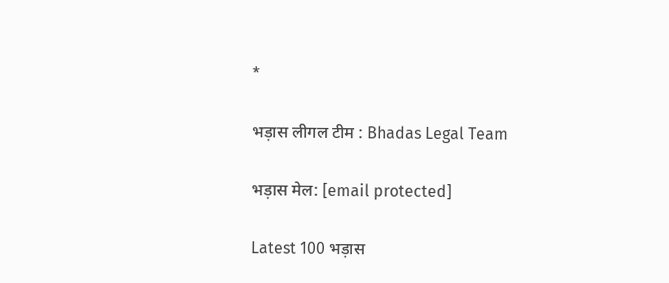*

भड़ास लीगल टीम : Bhadas Legal Team

भड़ास मेल: [email protected]

Latest 100 भड़ास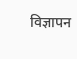विज्ञापन